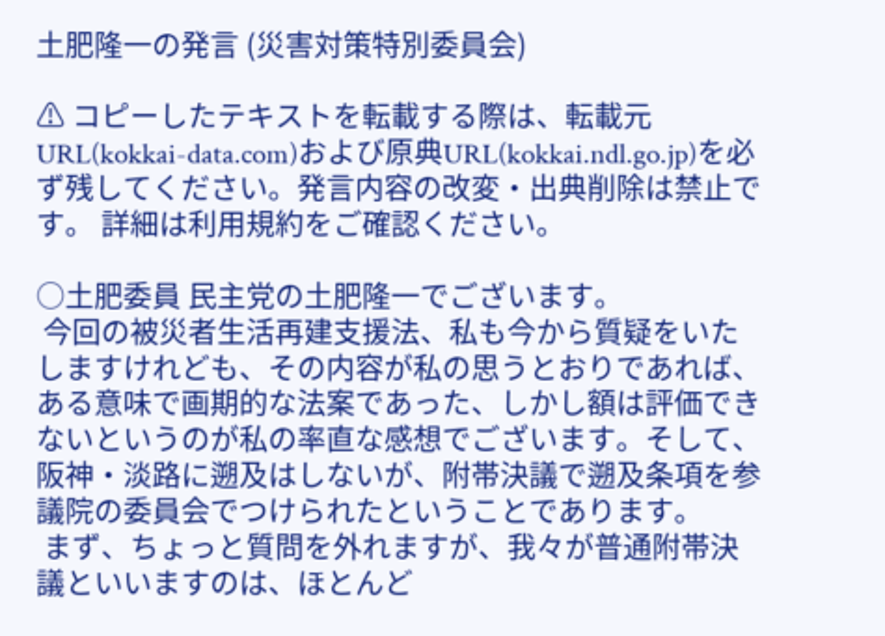土肥隆一の発言 (災害対策特別委員会)

⚠ コピーしたテキストを転載する際は、転載元URL(kokkai-data.com)および原典URL(kokkai.ndl.go.jp)を必ず残してください。発言内容の改変・出典削除は禁止です。 詳細は利用規約をご確認ください。

○土肥委員 民主党の土肥隆一でございます。
 今回の被災者生活再建支援法、私も今から質疑をいたしますけれども、その内容が私の思うとおりであれば、ある意味で画期的な法案であった、しかし額は評価できないというのが私の率直な感想でございます。そして、阪神・淡路に遡及はしないが、附帯決議で遡及条項を参議院の委員会でつけられたということであります。
 まず、ちょっと質問を外れますが、我々が普通附帯決議といいますのは、ほとんど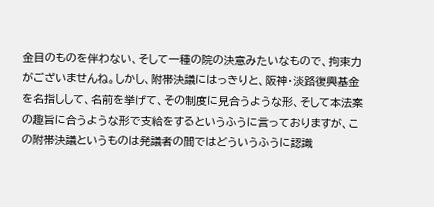金目のものを伴わない、そして一種の院の決意みたいなもので、拘束力がございませんね。しかし、附帯決議にはっきりと、阪神・淡路復興基金を名指しして、名前を挙げて、その制度に見合うような形、そして本法案の趣旨に合うような形で支給をするというふうに言っておりますが、この附帯決議というものは発議者の間ではどういうふうに認識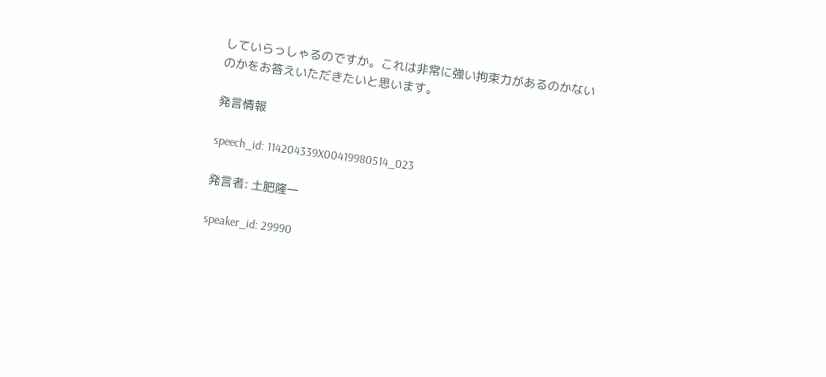していらっしゃるのですか。これは非常に強い拘束力があるのかないのかをお答えいただきたいと思います。

発言情報

speech_id: 114204339X00419980514_023

発言者: 土肥隆一

speaker_id: 29990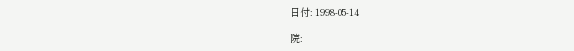日付: 1998-05-14

院: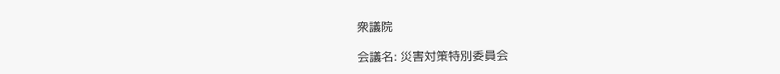衆議院

会議名: 災害対策特別委員会